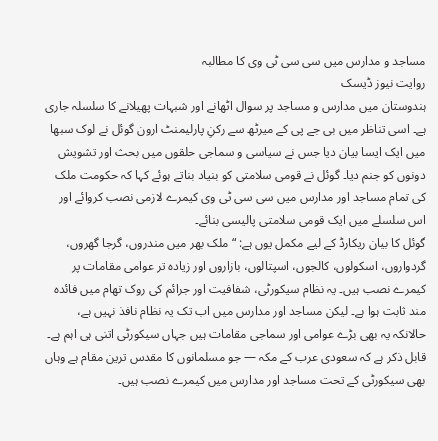مساجد و مدارس میں سی سی ٹی وی کا مطالبہ
روایت نیوز ڈیسک
ہندوستان میں مدارس و مساجد پر سوال اٹھانے اور شبہات پھیلانے کا سلسلہ جاری ہے۔ اسی تناظر میں بی جے پی کے میرٹھ سے رکنِ پارلیمنٹ ارون گوئل نے لوک سبھا میں ایک ایسا بیان دیا جس نے سیاسی و سماجی حلقوں میں بحث اور تشویش دونوں کو جنم دیا۔ گوئل نے قومی سلامتی کو بنیاد بناتے ہوئے کہا کہ حکومت ملک کی تمام مساجد اور مدارس میں سی سی ٹی وی کیمرے لازمی نصب کروائے اور اس سلسلے میں ایک قومی سلامتی پالیسی بنائے۔
گوئل کا بیان ریکارڈ کے لیے مکمل یوں ہے: “ملک بھر میں مندروں، گرجا گھروں، گردواروں، اسکولوں، کالجوں، اسپتالوں، بازاروں اور زیادہ تر عوامی مقامات پر کیمرے نصب ہیں۔ یہ نظام سیکورٹی، شفافیت اور جرائم کی روک تھام میں فائدہ مند ثابت ہوا ہے۔ لیکن مساجد اور مدارس میں اب تک یہ نظام نافذ نہیں ہے، حالانکہ یہ بھی بڑے عوامی اور سماجی مقامات ہیں جہاں سیکورٹی اتنی ہی اہم ہے۔ قابل ذکر ہے کہ سعودی عرب کے مکہ — جو مسلمانوں کا مقدس ترین مقام ہے وہاں بھی سیکورٹی کے تحت مساجد اور مدارس میں کیمرے نصب ہیں۔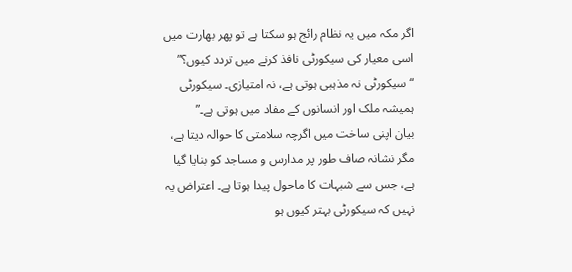اگر مکہ میں یہ نظام رائج ہو سکتا ہے تو پھر بھارت میں اسی معیار کی سیکورٹی نافذ کرنے میں تردد کیوں؟”
“سیکورٹی نہ مذہبی ہوتی ہے، نہ امتیازی۔ سیکورٹی ہمیشہ ملک اور انسانوں کے مفاد میں ہوتی ہے۔”
بیان اپنی ساخت میں اگرچہ سلامتی کا حوالہ دیتا ہے، مگر نشانہ صاف طور پر مدارس و مساجد کو بنایا گیا ہے، جس سے شبہات کا ماحول پیدا ہوتا ہے۔ اعتراض یہ نہیں کہ سیکورٹی بہتر کیوں ہو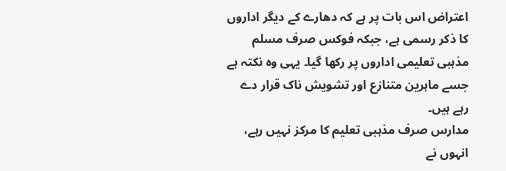اعتراض اس بات پر ہے کہ دھارے کے دیگر اداروں کا ذکر رسمی ہے، جبکہ فوکس صرف مسلم مذہبی تعلیمی اداروں پر رکھا گیا۔ یہی وہ نکتہ ہے جسے ماہرین متنازع اور تشویش ناک قرار دے رہے ہیں۔
مدارس صرف مذہبی تعلیم کا مرکز نہیں رہے، انہوں نے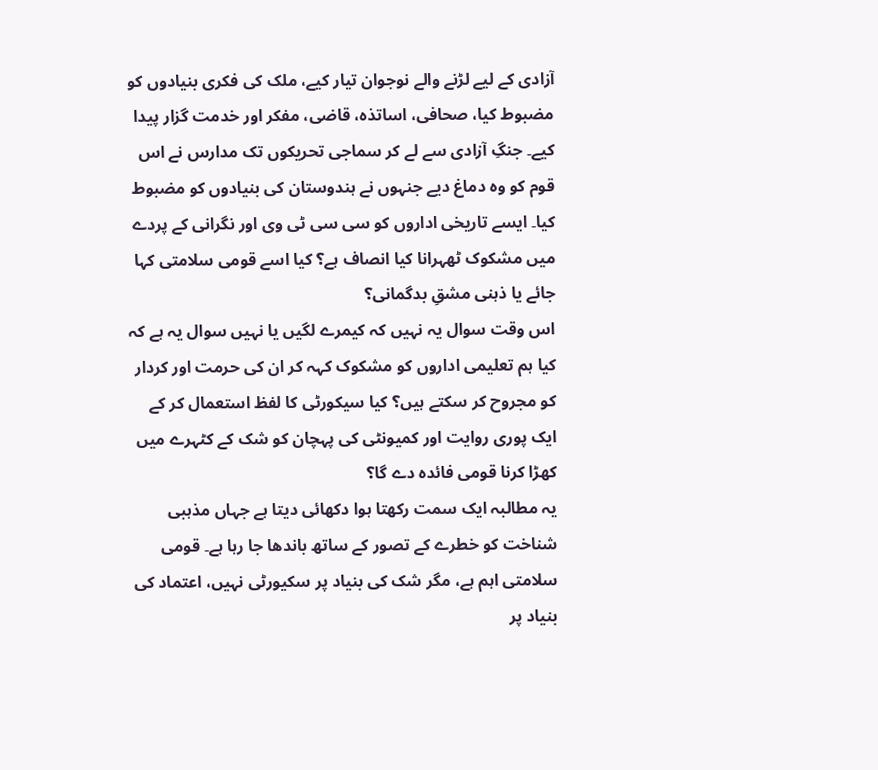آزادی کے لیے لڑنے والے نوجوان تیار کیے، ملک کی فکری بنیادوں کو مضبوط کیا، صحافی، اساتذہ، قاضی، مفکر اور خدمت گزار پیدا کیے۔ جنگِ آزادی سے لے کر سماجی تحریکوں تک مدارس نے اس قوم کو وہ دماغ دیے جنہوں نے ہندوستان کی بنیادوں کو مضبوط کیا۔ ایسے تاریخی اداروں کو سی سی ٹی وی اور نگرانی کے پردے میں مشکوک ٹھہرانا کیا انصاف ہے؟ کیا اسے قومی سلامتی کہا جائے یا ذہنی مشقِ بدگمانی؟
اس وقت سوال یہ نہیں کہ کیمرے لگیں یا نہیں سوال یہ ہے کہ کیا ہم تعلیمی اداروں کو مشکوک کہہ کر ان کی حرمت اور کردار کو مجروح کر سکتے ہیں؟ کیا سیکورٹی کا لفظ استعمال کر کے ایک پوری روایت اور کمیونٹی کی پہچان کو شک کے کٹہرے میں کھڑا کرنا قومی فائدہ دے گا؟
یہ مطالبہ ایک سمت رکھتا ہوا دکھائی دیتا ہے جہاں مذہبی شناخت کو خطرے کے تصور کے ساتھ باندھا جا رہا ہے۔ قومی سلامتی اہم ہے، مگر شک کی بنیاد پر سکیورٹی نہیں، اعتماد کی بنیاد پر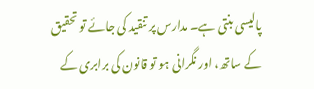پالیسی بنتی ہے۔ مدارس پر تنقید کی جائے تو تحقیق کے ساتھ، اور نگرانی ہو تو قانون کی برابری کے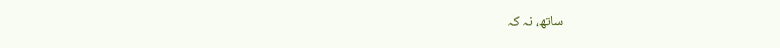ساتھ، نہ کہ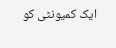ایک کمیونٹی کو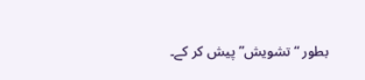بطور “تشویش” پیش کر کے۔